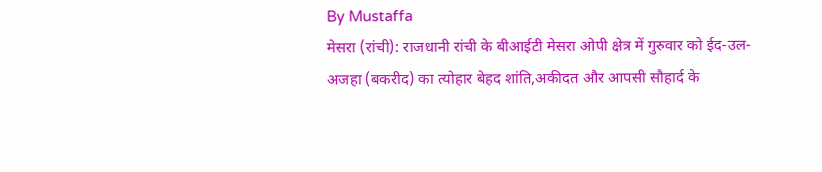By Mustaffa
मेसरा (रांची): राजधानी रांची के बीआईटी मेसरा ओपी क्षेत्र में गुरुवार को ईद-उल-अजहा (बकरीद) का त्योहार बेहद शांति,अकीदत और आपसी सौहार्द के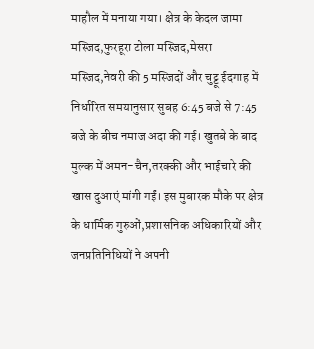माहौल में मनाया गया। क्षेत्र के केदल जामा मस्जिद,फुरहूरा टोला मस्जिद,मेसरा मस्जिद,नेवरी की 5 मस्जिदों और चुट्टू ईदगाह में निर्धारित समयानुसार सुबह 6:45 बजे से 7:45 बजे के बीच नमाज अदा की गई। खुतबे के बाद मुल्क में अमन-चैन,तरक्की और भाईचारे की खास दुआएं मांगी गईं। इस मुबारक मौके पर क्षेत्र के धार्मिक गुरुओं,प्रशासनिक अधिकारियों और जनप्रतिनिधियों ने अपनी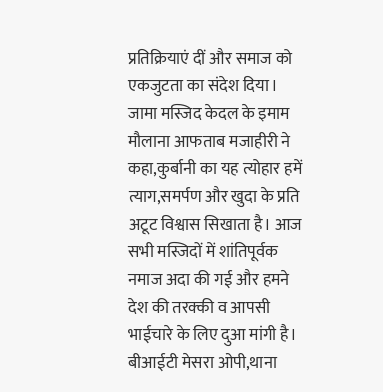प्रतिक्रियाएं दीं और समाज को एकजुटता का संदेश दिया। जामा मस्जिद केदल के इमाम मौलाना आफताब मजाहीरी ने कहा,कुर्बानी का यह त्योहार हमें त्याग,समर्पण और खुदा के प्रति अटूट विश्वास सिखाता है। आज सभी मस्जिदों में शांतिपूर्वक नमाज अदा की गई और हमने देश की तरक्की व आपसी भाईचारे के लिए दुआ मांगी है। बीआईटी मेसरा ओपी,थाना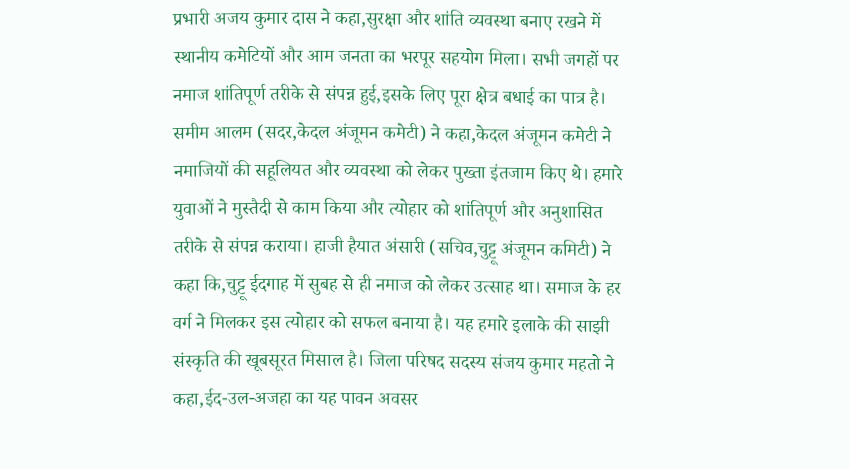प्रभारी अजय कुमार दास ने कहा,सुरक्षा और शांति व्यवस्था बनाए रखने में स्थानीय कमेटियों और आम जनता का भरपूर सहयोग मिला। सभी जगहों पर नमाज शांतिपूर्ण तरीके से संपन्न हुई,इसके लिए पूरा क्षेत्र बधाई का पात्र है। समीम आलम (सदर,केदल अंजूमन कमेटी) ने कहा,केदल अंजूमन कमेटी ने नमाजियों की सहूलियत और व्यवस्था को लेकर पुख्ता इंतजाम किए थे। हमारे युवाओं ने मुस्तैदी से काम किया और त्योहार को शांतिपूर्ण और अनुशासित तरीके से संपन्न कराया। हाजी हैयात अंसारी (सचिव,चुट्टू अंजूमन कमिटी) ने कहा कि,चुट्टू ईदगाह में सुबह से ही नमाज को लेकर उत्साह था। समाज के हर वर्ग ने मिलकर इस त्योहार को सफल बनाया है। यह हमारे इलाके की साझी संस्कृति की खूबसूरत मिसाल है। जिला परिषद सदस्य संजय कुमार महतो ने कहा,ईद-उल-अजहा का यह पावन अवसर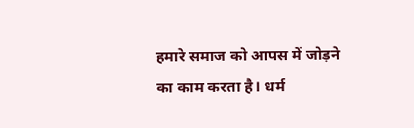हमारे समाज को आपस में जोड़ने का काम करता है। धर्म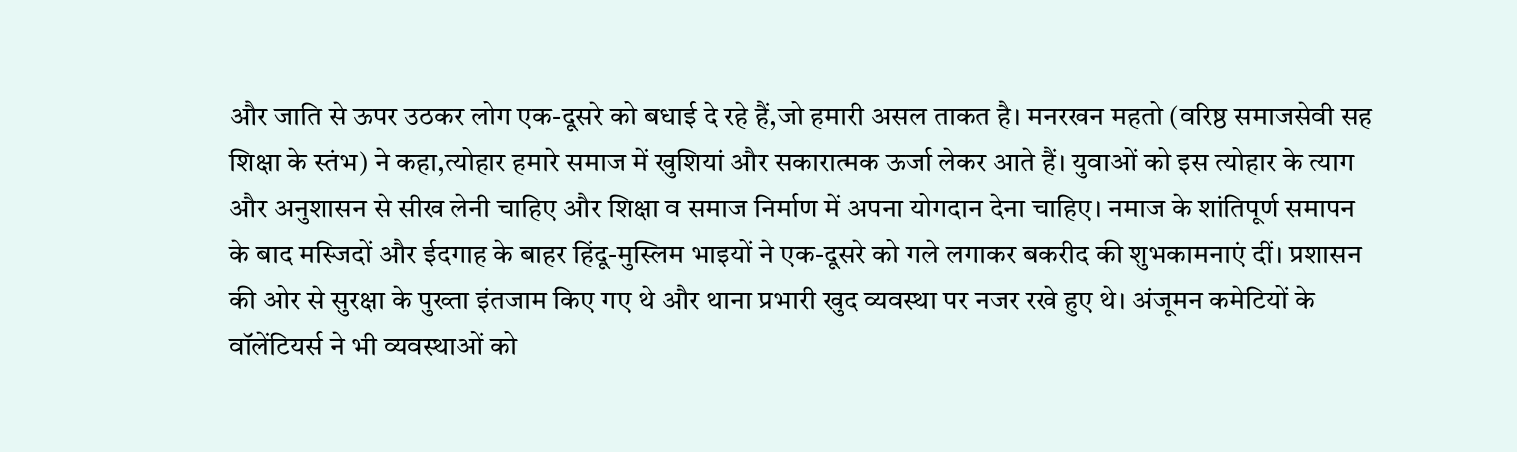और जाति से ऊपर उठकर लोग एक-दूसरे को बधाई दे रहे हैं,जो हमारी असल ताकत है। मनरखन महतो (वरिष्ठ समाजसेवी सह शिक्षा के स्तंभ) ने कहा,त्योहार हमारे समाज में खुशियां और सकारात्मक ऊर्जा लेकर आते हैं। युवाओं को इस त्योहार के त्याग और अनुशासन से सीख लेनी चाहिए और शिक्षा व समाज निर्माण में अपना योगदान देना चाहिए। नमाज के शांतिपूर्ण समापन के बाद मस्जिदों और ईदगाह के बाहर हिंदू-मुस्लिम भाइयों ने एक-दूसरे को गले लगाकर बकरीद की शुभकामनाएं दीं। प्रशासन की ओर से सुरक्षा के पुख्ता इंतजाम किए गए थे और थाना प्रभारी खुद व्यवस्था पर नजर रखे हुए थे। अंजूमन कमेटियों के वॉलेंटियर्स ने भी व्यवस्थाओं को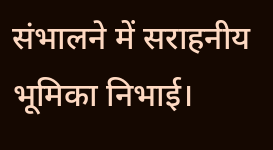संभालने में सराहनीय भूमिका निभाई।